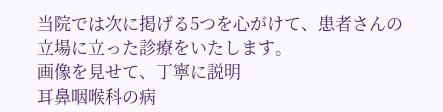当院では次に掲げる5つを心がけて、患者さんの立場に立った診療をいたします。
画像を見せて、丁寧に説明
耳鼻咽喉科の病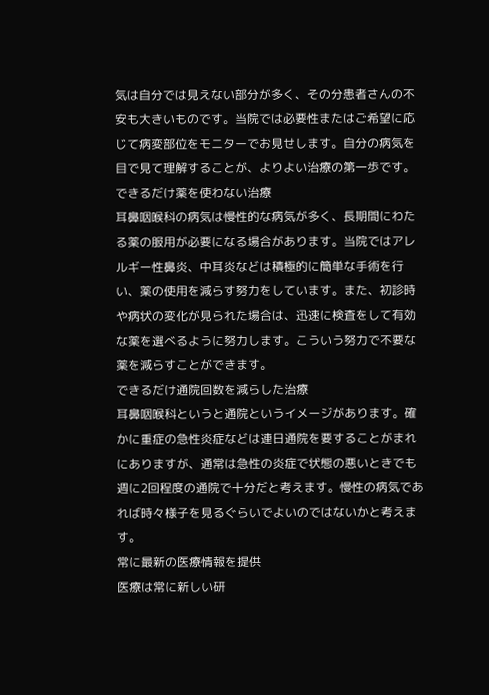気は自分では見えない部分が多く、その分患者さんの不安も大きいものです。当院では必要性またはご希望に応じて病変部位をモニターでお見せします。自分の病気を目で見て理解することが、よりよい治療の第一歩です。
できるだけ薬を使わない治療
耳鼻咽喉科の病気は慢性的な病気が多く、長期間にわたる薬の服用が必要になる場合があります。当院ではアレルギー性鼻炎、中耳炎などは積極的に簡単な手術を行い、薬の使用を減らす努力をしています。また、初診時や病状の変化が見られた場合は、迅速に検査をして有効な薬を選べるように努力します。こういう努力で不要な薬を減らすことができます。
できるだけ通院回数を減らした治療
耳鼻咽喉科というと通院というイメージがあります。確かに重症の急性炎症などは連日通院を要することがまれにありますが、通常は急性の炎症で状態の悪いときでも週に2回程度の通院で十分だと考えます。慢性の病気であれば時々様子を見るぐらいでよいのではないかと考えます。
常に最新の医療情報を提供
医療は常に新しい研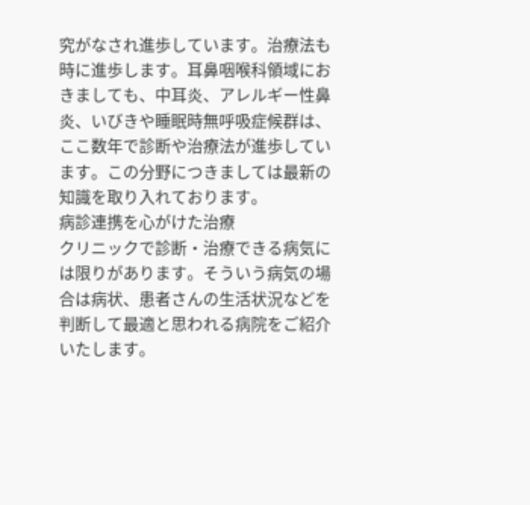究がなされ進歩しています。治療法も時に進歩します。耳鼻咽喉科領域におきましても、中耳炎、アレルギー性鼻炎、いびきや睡眠時無呼吸症候群は、ここ数年で診断や治療法が進歩しています。この分野につきましては最新の知識を取り入れております。
病診連携を心がけた治療
クリニックで診断・治療できる病気には限りがあります。そういう病気の場合は病状、患者さんの生活状況などを判断して最適と思われる病院をご紹介いたします。